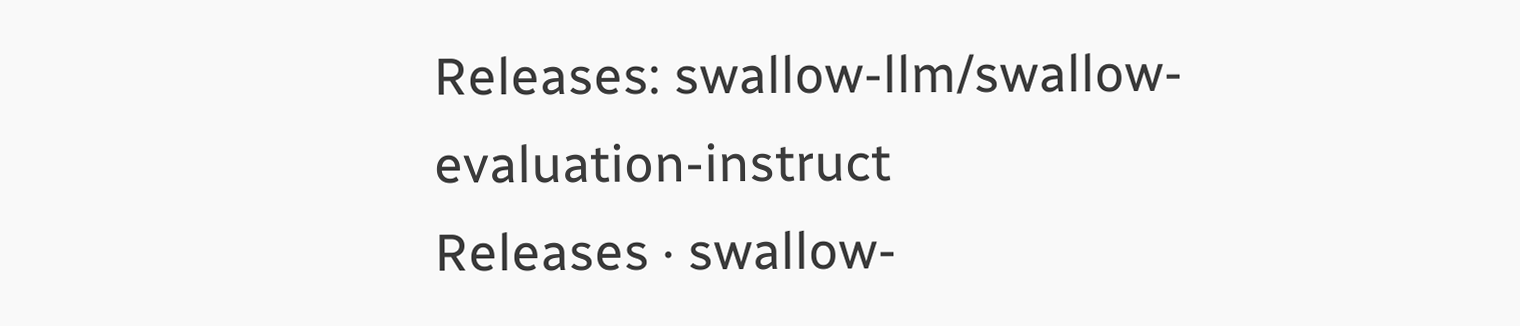Releases: swallow-llm/swallow-evaluation-instruct
Releases · swallow-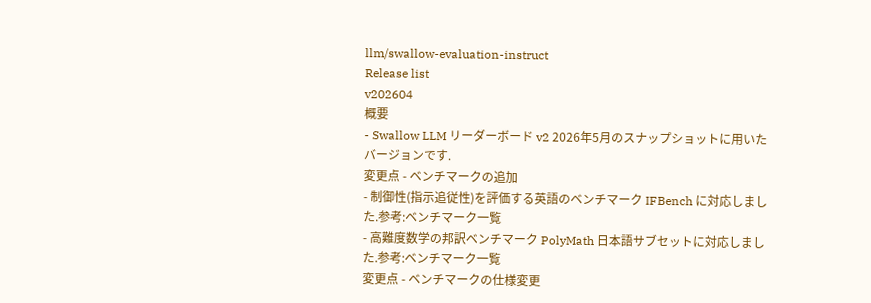llm/swallow-evaluation-instruct
Release list
v202604
概要
- Swallow LLM リーダーボード v2 2026年5月のスナップショットに用いたバージョンです.
変更点 - ベンチマークの追加
- 制御性(指示追従性)を評価する英語のベンチマーク IFBench に対応しました.参考:ベンチマーク一覧
- 高難度数学の邦訳ベンチマーク PolyMath 日本語サブセットに対応しました.参考:ベンチマーク一覧
変更点 - ベンチマークの仕様変更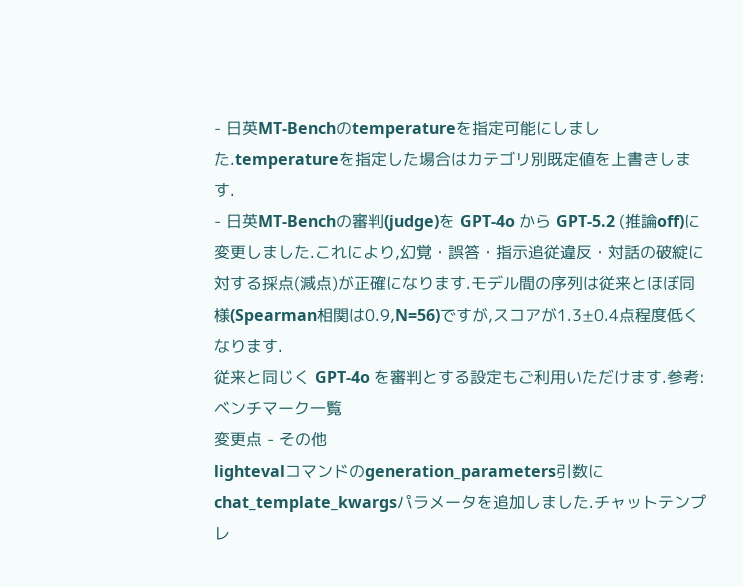- 日英MT-Benchのtemperatureを指定可能にしました.temperatureを指定した場合はカテゴリ別既定値を上書きします.
- 日英MT-Benchの審判(judge)を GPT-4o から GPT-5.2 (推論off)に変更しました.これにより,幻覚・誤答・指示追従違反・対話の破綻に対する採点(減点)が正確になります.モデル間の序列は従来とほぼ同様(Spearman相関は0.9,N=56)ですが,スコアが1.3±0.4点程度低くなります.
従来と同じく GPT-4o を審判とする設定もご利用いただけます.参考:ベンチマーク一覧
変更点 - その他
lightevalコマンドのgeneration_parameters引数にchat_template_kwargsパラメータを追加しました.チャットテンプレ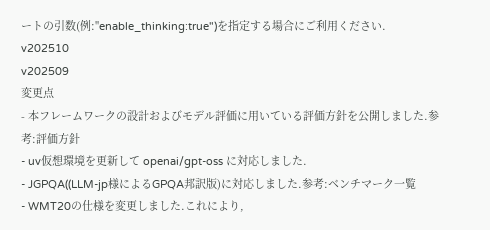ートの引数(例:"enable_thinking:true")を指定する場合にご利用ください.
v202510
v202509
変更点
- 本フレームワークの設計およびモデル評価に用いている評価方針を公開しました.参考:評価方針
- uv仮想環境を更新して openai/gpt-oss に対応しました.
- JGPQA((LLM-jp様によるGPQA邦訳版)に対応しました.参考:ベンチマーク一覧
- WMT20の仕様を変更しました.これにより,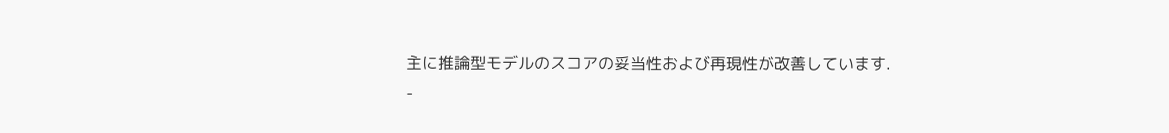主に推論型モデルのスコアの妥当性および再現性が改善しています.
-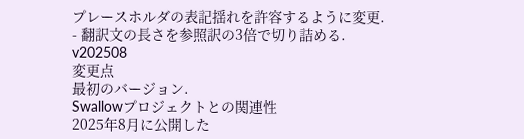プレースホルダの表記揺れを許容するように変更.
- 翻訳文の長さを参照訳の3倍で切り詰める.
v202508
変更点
最初のバージョン.
Swallowプロジェクトとの関連性
2025年8月に公開した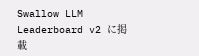Swallow LLM Leaderboard v2 に掲載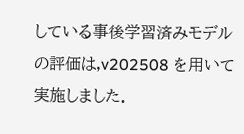している事後学習済みモデルの評価は,v202508 を用いて実施しました.